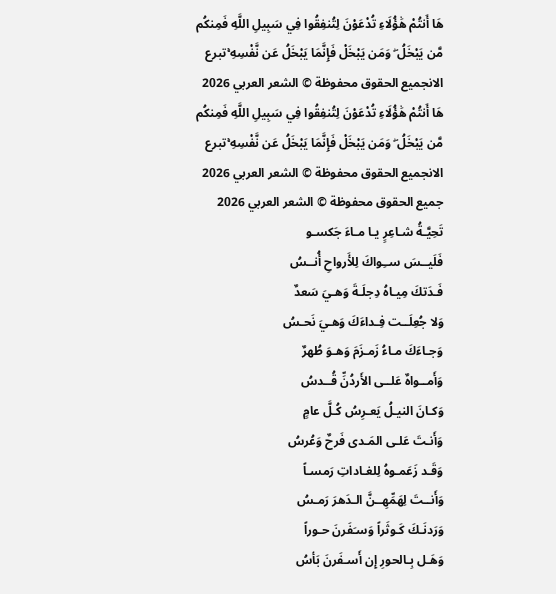هَا أَنتُمْ هَٰؤُلَاءِ تُدْعَوْنَ لِتُنفِقُوا فِي سَبِيلِ اللَّهِ فَمِنكُم مَّن يَبْخَلُ ۖ وَمَن يَبْخَلْ فَإِنَّمَا يَبْخَلُ عَن نَّفْسِهِ ۚتبرع الانجميع الحقوق محفوظة © الشعر العربي 2026
هَا أَنتُمْ هَٰؤُلَاءِ تُدْعَوْنَ لِتُنفِقُوا فِي سَبِيلِ اللَّهِ فَمِنكُم مَّن يَبْخَلُ ۖ وَمَن يَبْخَلْ فَإِنَّمَا يَبْخَلُ عَن نَّفْسِهِ ۚتبرع الانجميع الحقوق محفوظة © الشعر العربي 2026
جميع الحقوق محفوظة © الشعر العربي 2026
تَحِيَّـةُ شـاعِرٍ يـا مـاءَ جَكسـو
فَلَيــسَ ســِواكَ لِلأَرواحِ أُنــسُ
فَـدَتكَ مِيـاهُ دِجلَـةَ وَهـيَ سَعدٌ
وَلا جُعِلَــت فِـداءَكَ وَهـيَ نَحـسُ
وَجـاءَكَ مـاءُ زَمـزَمَ وَهـوَ طُهرٌ
وَأَمــواهٌ عَلــى الأَردُنِّ قُــدسُ
وَكـانَ النيـلُ يَعـرِسُ كُـلَّ عامٍ
وَأَنـتَ عَلـى المَـدى فَرحٌ وَعُرسُ
وَقَـد زَعَمـوهُ لِلغـاداتِ رَمسـاً
وَأَنــتَ لِهَمِّهِــنَّ الـدَهرَ رَمـسُ
وَرَدنَـكَ كَـوثَراً وَسـَفَرنَ حـوراً
وَهَـل بِـالحورِ إِن أَسـفَرنَ بَأسُ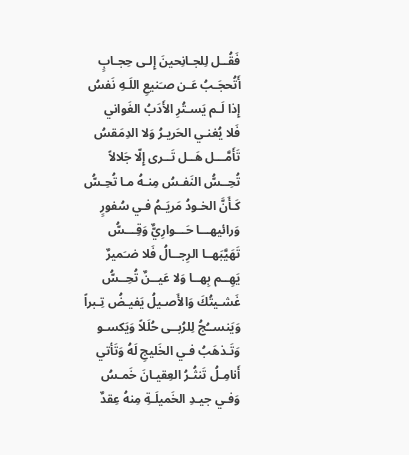فَقُــل لِلجـانِحينَ إِلـى حِجـابٍ
أَتُحجَـبُ عَـن صـَنيعِ اللَـهِ نَفسُ
إِذا لَـم يَسـتُرِ الأَدَبُ الغَواني
فَلا يُغنـي الحَريـرُ وَلا الدِمَقسُ
تَأَمَّـــل هَــل تَــرى إِلّا جَلالاً
تُحِــسُّ النَفـسُ مِنـهُ مـا تُحِـسُّ
كَـأَنَّ الخـودُ مَريَـمُ فـي سُفورٍ
وَرائيهـــا حَـــوارِيٌّ وَقِـــسُّ
تَهَيَّبَهــا الرِجــالُ فَلا ضـَميرٌ
يَهِــم بِهــا وَلا عَيــنٌ تُحِــسُّ
غَشـيتُكَ وَالأَصـيلُ يَفيـضُ تِـبراً
وَيَنســُجُ لِلرُبــى حُلَلاً وَيَكسـو
وَتَـذهَبُ فـي الخَليجِ لَهُ وَتَأتي
أَنامِـلُ تَنثُـرُ العِقيـانَ خَمـسُ
وَفـي جيـدِ الخَميلَـةِ مِنهُ عِقدٌ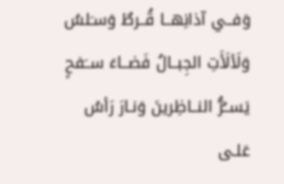وَفــي آذانِهــا قُــرطٌ وَسـَلسُ
وَلَألَأَتِ الجِبــالُ فَضــاءَ ســَفحٍ
يَســُرُّ النــاظِرينَ وَنـارَ رَأسُ
عَلـى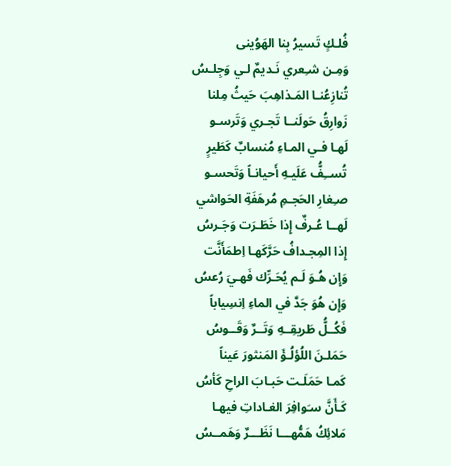فُلـكٍ تَسيرُ بِنا الهَوُينى
وَمِـن شـِعري نَـديمٌ لـي وَجِلـسُ
تُنازِعُنـا المَـذاهِبَ حَيثُ مِلنا
زَوارِقُ حَولَنــا تَجـري وَتَرسـو
لَهـا فـي المـاءِ مُنسابٌ كَطَيرٍ
تُســِفُّ عَلَيـهِ أَحيانـاً وَتَحسـو
صـِغارِ الحَجـمِ مُرهَفَةِ الحَواشي
لَهــا عُـرفٌ إِذا خَطَـرَت وَجَـرسُ
إِذا المِجـدافُ حَرَّكَهـا اِطمَأَنَّت
وَإِن هُـوَ لَـم يُحَـرِّك فَهـيَ رُعسُ
وَإِن هُوَ جَدَّ في الماءِ اِنسِياباً
فَكُــلُّ طَريقِــهِ وَتَــرٌ وَقَــوسُ
حَمَلـنَ اللُؤلُـؤَ المَنثورَ عَيناً
كَمـا حَمَلَـت حَبـابَ الراحِ كَأسُ
كَـأَنَّ سـَوافِرَ الغـاداتِ فيهـا
مَلائِكُ هَمُّهـــا نَظَـــرٌ وَهَمــسُ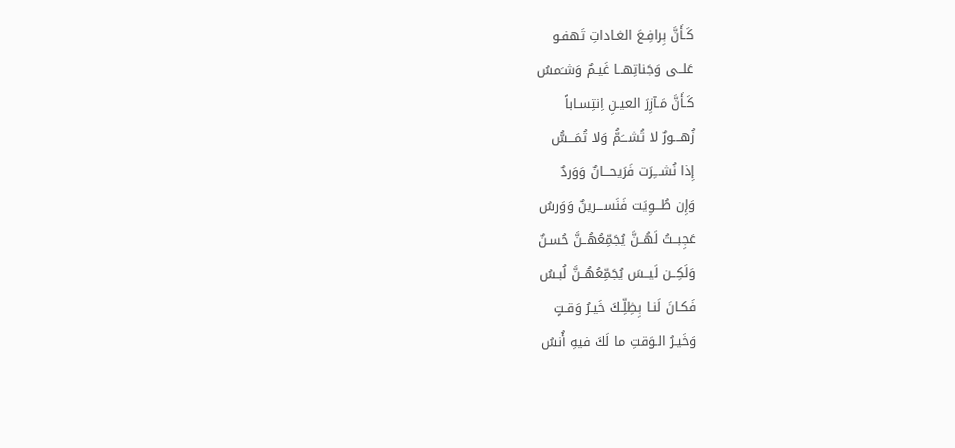كَـأَنَّ بِرافِـعَ الغـاداتِ تَهفـو
عَلــى وَجَناتِهــا غَيـمٌ وَشـَمسُ
كَـأَنَّ مَـآزِرَ العيـنِ اِنتِسـاباً
زُهـــورٌ لا تُشـــَمُّ وَلا تُمَـــسُّ
إِذا نُشـــِرَت فَرَيحـــانٌ وَوَردٌ
وَإِن طُـــوِيَت فَنَســـرينٌ وَوَرسُ
عَجِبــتُ لَهُــنَّ يُجَمِّعُهُــنَّ حُسـنٌ
وَلَكِــن لَيــسَ يُجَمِّعُهُــنَّ لُبـسُ
فَكـانَ لَنـا بِظِلِّـكَ خَيـرُ وَقـتٍ
وَخَيـرُ الـوَقتِ ما لَكَ فيهِ أُنسُ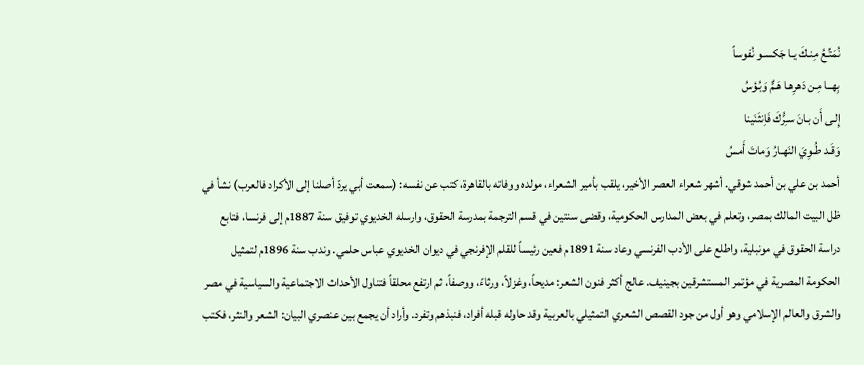نُمَتِّـعُ مِنـكَ يـا جَكسـو نُفوساً
بِهــا مِـن دَهرِهـا هَـمٌّ وَبُـؤسُ
إِلـى أَن بـانَ سـِرُّكَ فَاِنثَنَينا
وَقَـد طُـوِيَ النَهـارُ وَماتَ أَمسُ
أحمد بن علي بن أحمد شوقي. أشهر شعراء العصر الأخير، يلقب بأمير الشعراء، مولده ووفاته بالقاهرة، كتب عن نفسه: (سمعت أبي يردّ أصلنا إلى الأكراد فالعرب) نشأ في ظل البيت المالك بمصر، وتعلم في بعض المدارس الحكومية، وقضى سنتين في قسم الترجمة بمدرسة الحقوق، وارسله الخديوي توفيق سنة 1887م إلى فرنسا، فتابع دراسة الحقوق في مونبلية، واطلع على الأدب الفرنسي وعاد سنة 1891م فعين رئيساً للقلم الإفرنجي في ديوان الخديوي عباس حلمي. وندب سنة 1896م لتمثيل الحكومة المصرية في مؤتمر المستشرقين بجينيف. عالج أكثر فنون الشعر: مديحاً، وغزلاً، ورثاءً، ووصفاً، ثم ارتفع محلقاً فتناول الأحداث الاجتماعية والسياسية في مصر والشرق والعالم الإسلامي وهو أول من جود القصص الشعري التمثيلي بالعربية وقد حاوله قبله أفراد، فنبذهم وتفرد. وأراد أن يجمع بين عنصري البيان: الشعر والنثر، فكتب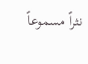نثراً مسموعاً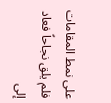على نمط المقامات فلم يلق نجاحاً فعاد إلى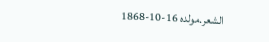الشعر.مولده 16-10-1868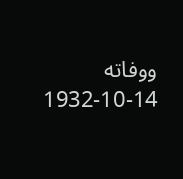ووفاته 14-10-1932